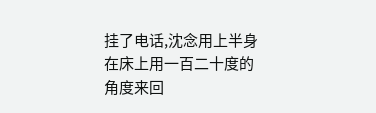挂了电话,沈念用上半身在床上用一百二十度的角度来回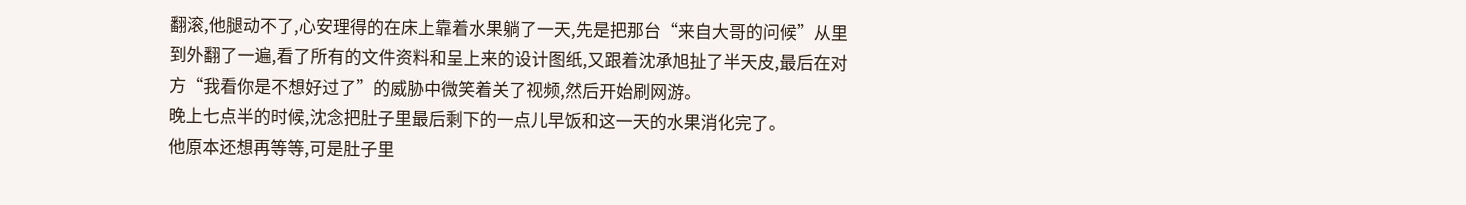翻滚,他腿动不了,心安理得的在床上靠着水果躺了一天,先是把那台“来自大哥的问候”从里到外翻了一遍,看了所有的文件资料和呈上来的设计图纸,又跟着沈承旭扯了半天皮,最后在对方“我看你是不想好过了”的威胁中微笑着关了视频,然后开始刷网游。
晚上七点半的时候,沈念把肚子里最后剩下的一点儿早饭和这一天的水果消化完了。
他原本还想再等等,可是肚子里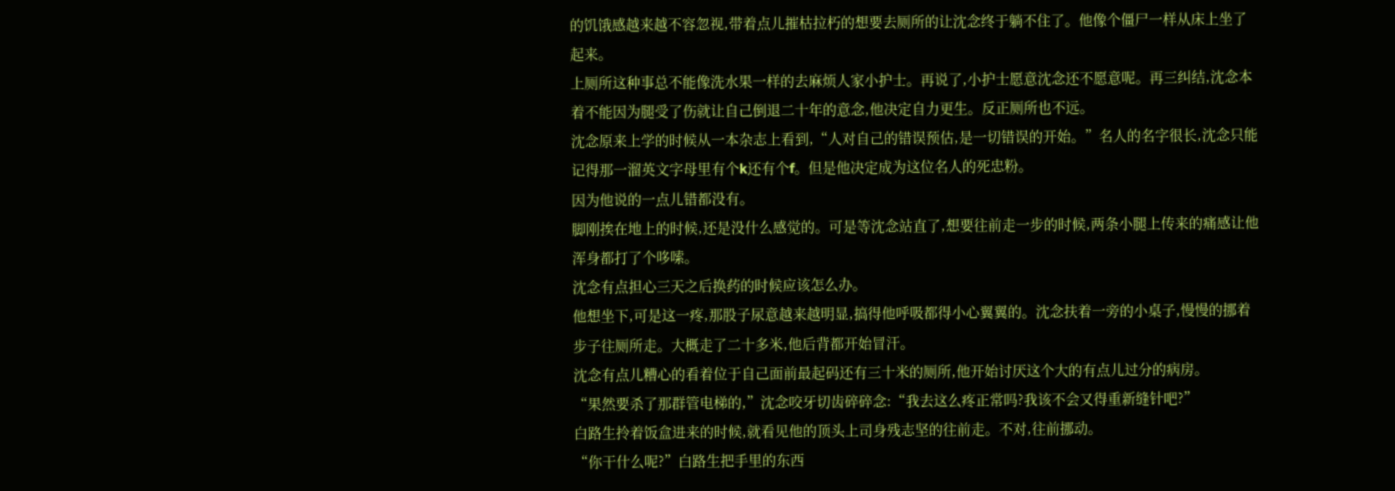的饥饿感越来越不容忽视,带着点儿摧枯拉朽的想要去厕所的让沈念终于躺不住了。他像个僵尸一样从床上坐了起来。
上厕所这种事总不能像洗水果一样的去麻烦人家小护士。再说了,小护士愿意沈念还不愿意呢。再三纠结,沈念本着不能因为腿受了伤就让自己倒退二十年的意念,他决定自力更生。反正厕所也不远。
沈念原来上学的时候从一本杂志上看到,“人对自己的错误预估,是一切错误的开始。”名人的名字很长,沈念只能记得那一溜英文字母里有个k还有个f。但是他决定成为这位名人的死忠粉。
因为他说的一点儿错都没有。
脚刚挨在地上的时候,还是没什么感觉的。可是等沈念站直了,想要往前走一步的时候,两条小腿上传来的痛感让他浑身都打了个哆嗦。
沈念有点担心三天之后换药的时候应该怎么办。
他想坐下,可是这一疼,那股子尿意越来越明显,搞得他呼吸都得小心翼翼的。沈念扶着一旁的小桌子,慢慢的挪着步子往厕所走。大概走了二十多米,他后背都开始冒汗。
沈念有点儿糟心的看着位于自己面前最起码还有三十米的厕所,他开始讨厌这个大的有点儿过分的病房。
“果然要杀了那群管电梯的,”沈念咬牙切齿碎碎念:“我去这么疼正常吗?我该不会又得重新缝针吧?”
白路生拎着饭盒进来的时候,就看见他的顶头上司身残志坚的往前走。不对,往前挪动。
“你干什么呢?”白路生把手里的东西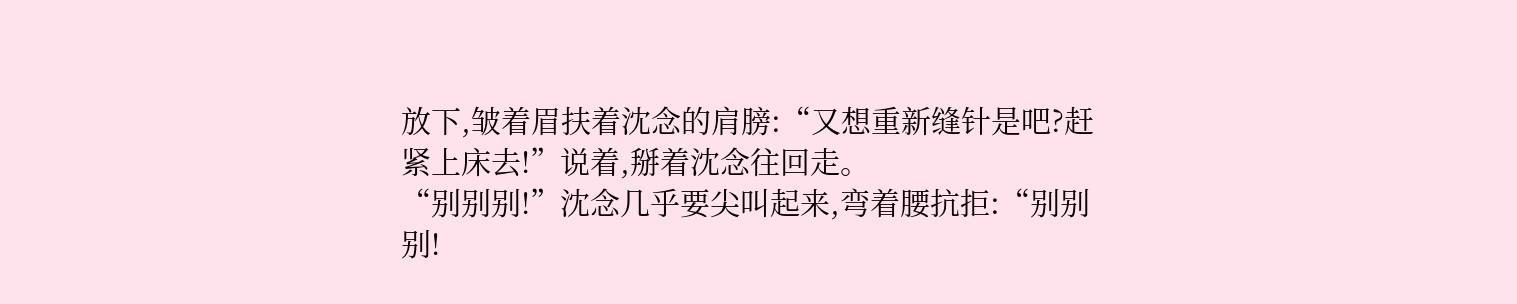放下,皱着眉扶着沈念的肩膀:“又想重新缝针是吧?赶紧上床去!”说着,掰着沈念往回走。
“别别别!”沈念几乎要尖叫起来,弯着腰抗拒:“别别别!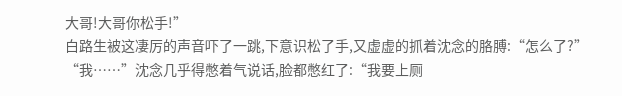大哥!大哥你松手!”
白路生被这凄厉的声音吓了一跳,下意识松了手,又虚虚的抓着沈念的胳膊:“怎么了?”
“我……”沈念几乎得憋着气说话,脸都憋红了:“我要上厕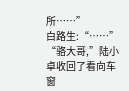所……”
白路生:“……”
“骆大哥,”陆小卓收回了看向车窗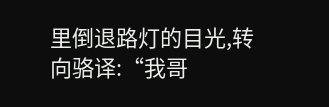里倒退路灯的目光,转向骆译:“我哥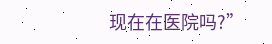现在在医院吗?”